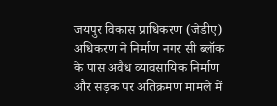जयपुर विकास प्राधिकरण (जेडीए) अधिकरण ने निर्माण नगर सी ब्लॉक के पास अवैध व्यावसायिक निर्माण और सड़क पर अतिक्रमण मामले में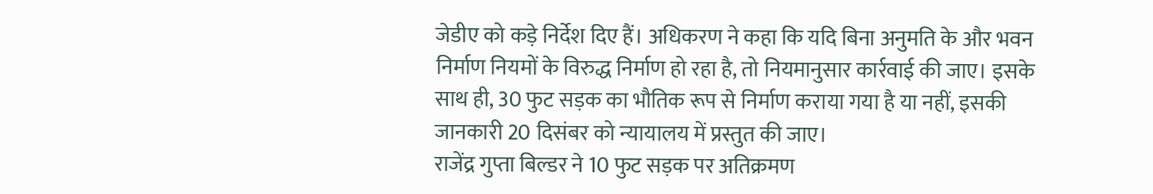जेडीए को कड़े निर्देश दिए हैं। अधिकरण ने कहा कि यदि बिना अनुमति के और भवन निर्माण नियमों के विरुद्ध निर्माण हो रहा है, तो नियमानुसार कार्रवाई की जाए। इसके साथ ही, 30 फुट सड़क का भौतिक रूप से निर्माण कराया गया है या नहीं, इसकी जानकारी 20 दिसंबर को न्यायालय में प्रस्तुत की जाए।
राजेंद्र गुप्ता बिल्डर ने 10 फुट सड़क पर अतिक्रमण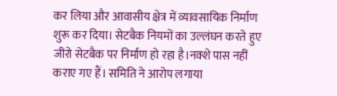कर लिया और आवासीय क्षेत्र में व्यावसायिक निर्माण शुरू कर दिया। सेटबैक नियमों का उल्लंघन करते हुए जीरो सेटबैक पर निर्माण हो रहा है।नक्शे पास नहीं कराए गए हैं। समिति ने आरोप लगाया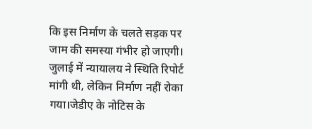कि इस निर्माण के चलते सड़क पर जाम की समस्या गंभीर हो जाएगी। जुलाई में न्यायालय ने स्थिति रिपोर्ट मांगी थी, लेकिन निर्माण नहीं रोका गया।जेडीए के नोटिस के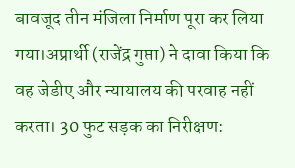बावजूद तीन मंजिला निर्माण पूरा कर लिया गया।अप्रार्थी (राजेंद्र गुप्ता) ने दावा किया कि वह जेडीए और न्यायालय की परवाह नहीं करता। 30 फुट सड़क का निरीक्षण: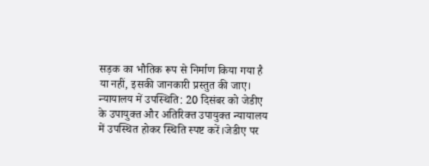सड़क का भौतिक रूप से निर्माण किया गया है या नहीं, इसकी जानकारी प्रस्तुत की जाए। न्यायालय में उपस्थिति: 20 दिसंबर को जेडीए के उपायुक्त और अतिरिक्त उपायुक्त न्यायालय में उपस्थित होकर स्थिति स्पष्ट करें।जेडीए पर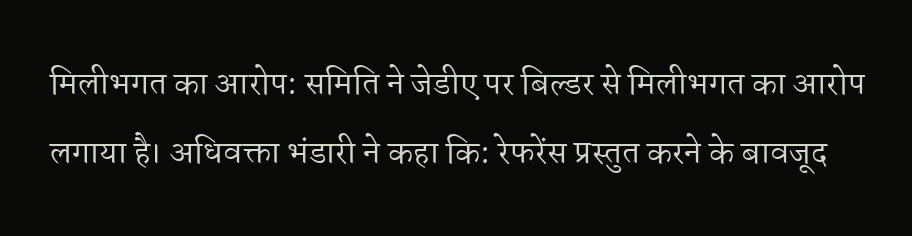मिलीभगत का आरोप: समिति ने जेडीए पर बिल्डर से मिलीभगत का आरोप लगाया है। अधिवक्ता भंडारी ने कहा कि: रेफरेंस प्रस्तुत करने के बावजूद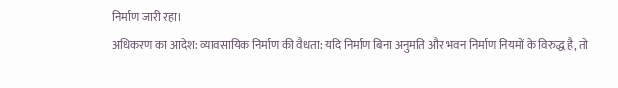निर्माण जारी रहा।
अधिकरण का आदेश: व्यावसायिक निर्माण की वैधता: यदि निर्माण बिना अनुमति और भवन निर्माण नियमों के विरुद्ध है, तो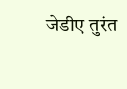जेडीए तुरंत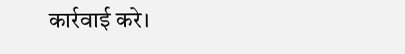कार्रवाई करे।